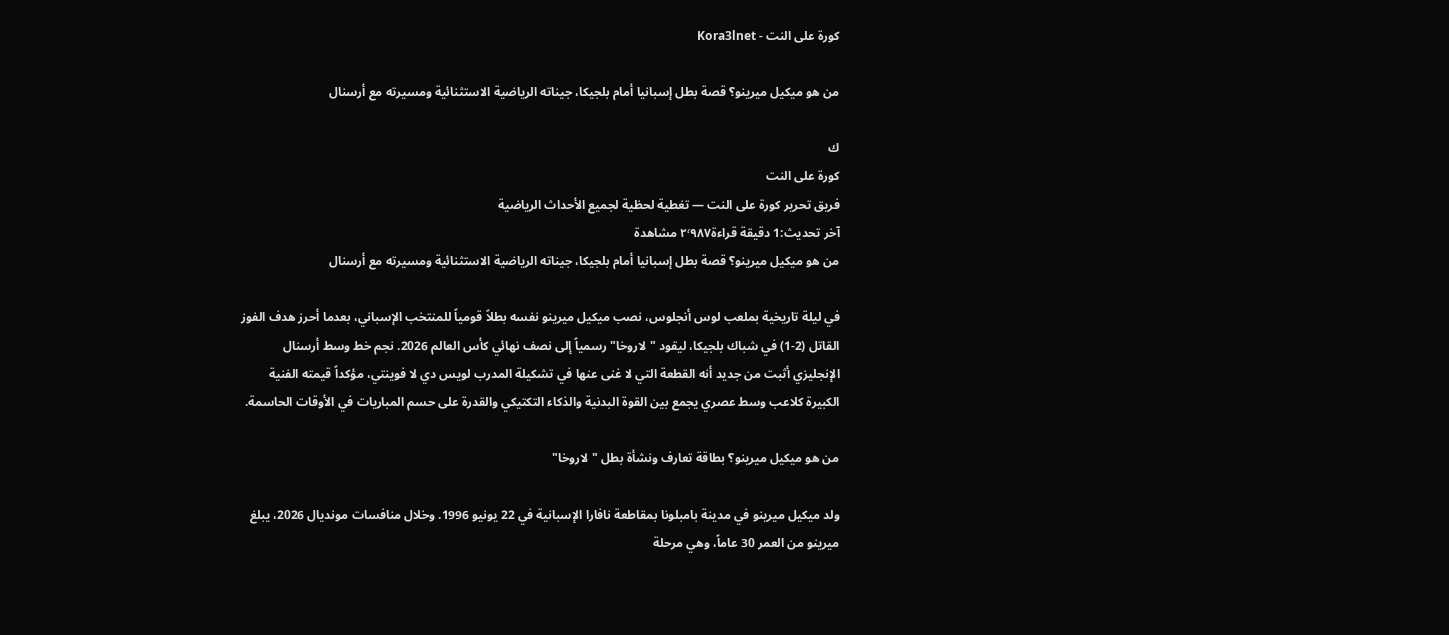كورة على النت - Kora3lnet

من هو ميكيل ميرينو؟ قصة بطل إسبانيا أمام بلجيكا، جيناته الرياضية الاستثنائية ومسيرته مع أرسنال

ك
كورة على النت
فريق تحرير كورة على النت — تغطية لحظية لجميع الأحداث الرياضية
آخر تحديث:1 دقيقة قراءة٢٬٩٨٧ مشاهدة
من هو ميكيل ميرينو؟ قصة بطل إسبانيا أمام بلجيكا، جيناته الرياضية الاستثنائية ومسيرته مع أرسنال

في ليلة تاريخية بملعب لوس أنجلوس، نصب ميكيل ميرينو نفسه بطلاً قومياً للمنتخب الإسباني، بعدما أحرز هدف الفوز القاتل (2-1) في شباك بلجيكا، ليقود "لاروخا" رسمياً إلى نصف نهائي كأس العالم 2026. نجم خط وسط أرسنال الإنجليزي أثبت من جديد أنه القطعة التي لا غنى عنها في تشكيلة المدرب لويس دي لا فوينتي، مؤكداً قيمته الفنية الكبيرة كلاعب وسط عصري يجمع بين القوة البدنية والذكاء التكتيكي والقدرة على حسم المباريات في الأوقات الحاسمة.

من هو ميكيل ميرينو؟ بطاقة تعارف ونشأة بطل "لاروخا"

ولد ميكيل ميرينو في مدينة بامبلونا بمقاطعة نافارا الإسبانية في 22 يونيو 1996. وخلال منافسات مونديال 2026، يبلغ ميرينو من العمر 30 عاماً، وهي مرحلة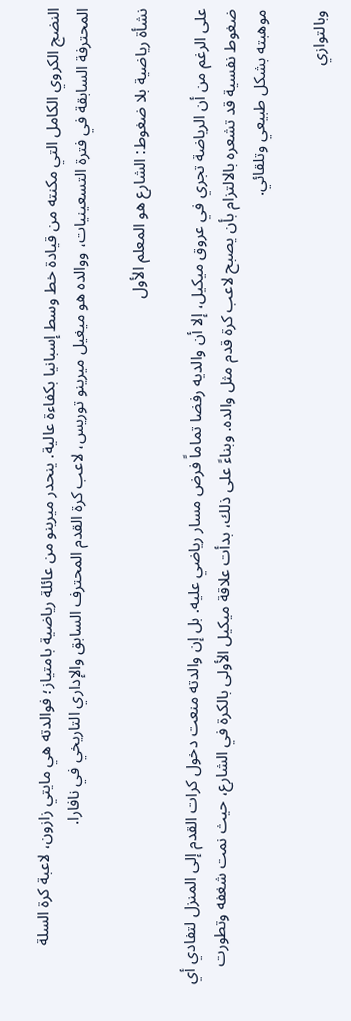النضج الكروي الكامل التي مكنته من قيادة خط وسط إسبانيا بكفاءة عالية. ينحدر ميرينو من عائلة رياضية بامتياز؛ فوالدته هي مايتي زازون، لاعبة كرة السلة المحترفة السابقة في فترة التسعينيات، ووالده هو ميغيل ميرينو توريس، لاعب كرة القدم المحترف السابق والإداري التاريخي في نافارا.

نشأة رياضية بلا ضغوط: الشارع هو المعلم الأول

على الرغم من أن الرياضة تجري في عروق ميكيل، إلا أن والديه رفضا تماماً فرض مسار رياضي عليه. بل إن والدته منعت دخول كرات القدم إلى المنزل لتفادي أي ضغوط نفسية قد تشعره بالالتزام بأن يصبح لاعب كرة قدم مثل والده. وبناءً على ذلك، بدأت علاقة ميكيل الأولى بالكرة في الشارع، حيث نمت شغفه وتطورت موهبته بشكل طبيعي وتلقائي.

وبالتوازي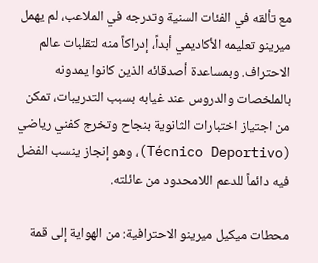مع تألقه في الفئات السنية وتدرجه في الملاعب، لم يهمل ميرينو تعليمه الأكاديمي أبداً، إدراكاً منه لتقلبات عالم الاحتراف. وبمساعدة أصدقائه الذين كانوا يمدونه بالملخصات والدروس عند غيابه بسبب التدريبات، تمكن من اجتياز اختبارات الثانوية بنجاح وتخرج كفني رياضي (Técnico Deportivo)، وهو إنجاز ينسب الفضل فيه دائماً للدعم اللامحدود من عائلته.

محطات ميكيل ميرينو الاحترافية: من الهواية إلى قمة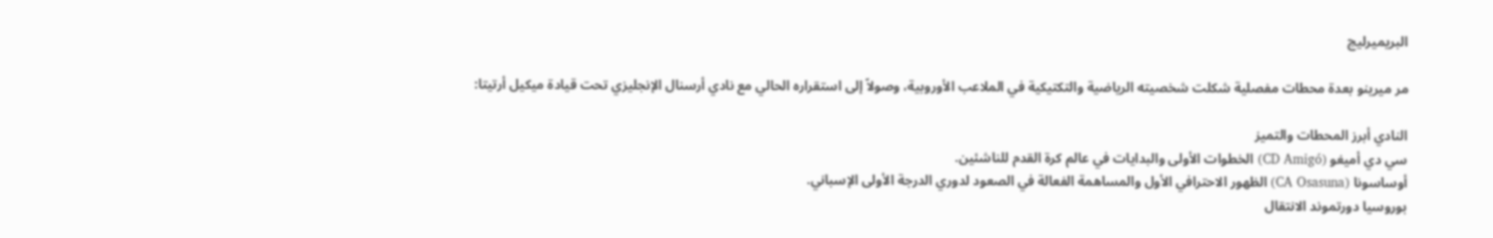البريميرليج

مر ميرينو بعدة محطات مفصلية شكلت شخصيته الرياضية والتكتيكية في الملاعب الأوروبية، وصولاً إلى استقراره الحالي مع نادي أرسنال الإنجليزي تحت قيادة ميكيل أرتيتا:

النادي أبرز المحطات والتميز
سي دي أميغو (CD Amigó) الخطوات الأولى والبدايات في عالم كرة القدم للناشئين.
أوساسونا (CA Osasuna) الظهور الاحترافي الأول والمساهمة الفعالة في الصعود لدوري الدرجة الأولى الإسباني.
بوروسيا دورتموند الانتقال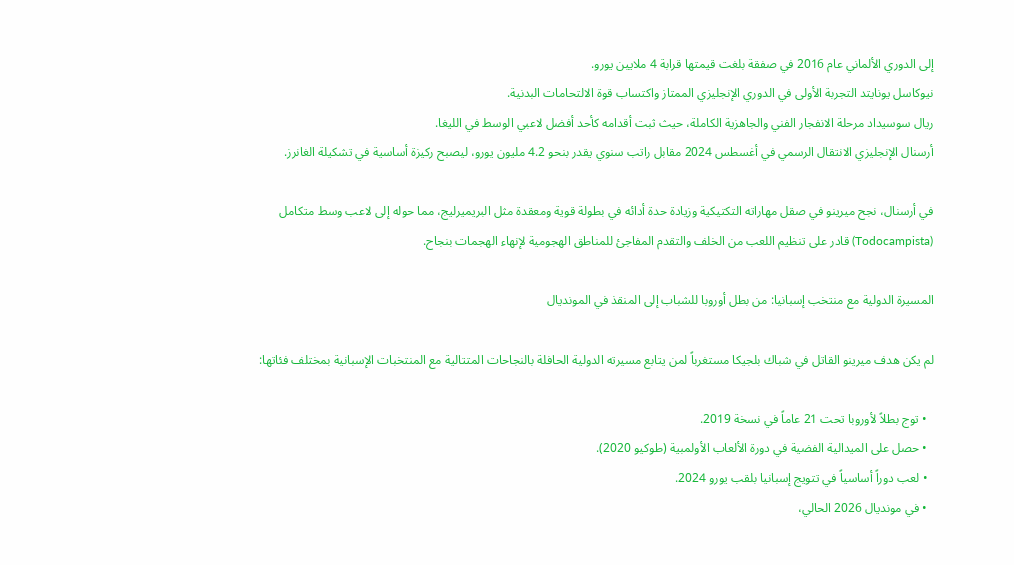إلى الدوري الألماني عام 2016 في صفقة بلغت قيمتها قرابة 4 ملايين يورو.
نيوكاسل يونايتد التجربة الأولى في الدوري الإنجليزي الممتاز واكتساب قوة الالتحامات البدنية.
ريال سوسيداد مرحلة الانفجار الفني والجاهزية الكاملة، حيث ثبت أقدامه كأحد أفضل لاعبي الوسط في الليغا.
أرسنال الإنجليزي الانتقال الرسمي في أغسطس 2024 مقابل راتب سنوي يقدر بنحو 4.2 مليون يورو، ليصبح ركيزة أساسية في تشكيلة الغانرز.

في أرسنال، نجح ميرينو في صقل مهاراته التكتيكية وزيادة حدة أدائه في بطولة قوية ومعقدة مثل البريميرليج، مما حوله إلى لاعب وسط متكامل (Todocampista) قادر على تنظيم اللعب من الخلف والتقدم المفاجئ للمناطق الهجومية لإنهاء الهجمات بنجاح.

المسيرة الدولية مع منتخب إسبانيا: من بطل أوروبا للشباب إلى المنقذ في المونديال

لم يكن هدف ميرينو القاتل في شباك بلجيكا مستغرباً لمن يتابع مسيرته الدولية الحافلة بالنجاحات المتتالية مع المنتخبات الإسبانية بمختلف فئاتها:

  • توج بطلاً لأوروبا تحت 21 عاماً في نسخة 2019.
  • حصل على الميدالية الفضية في دورة الألعاب الأولمبية (طوكيو 2020).
  • لعب دوراً أساسياً في تتويج إسبانيا بلقب يورو 2024.
  • في مونديال 2026 الحالي،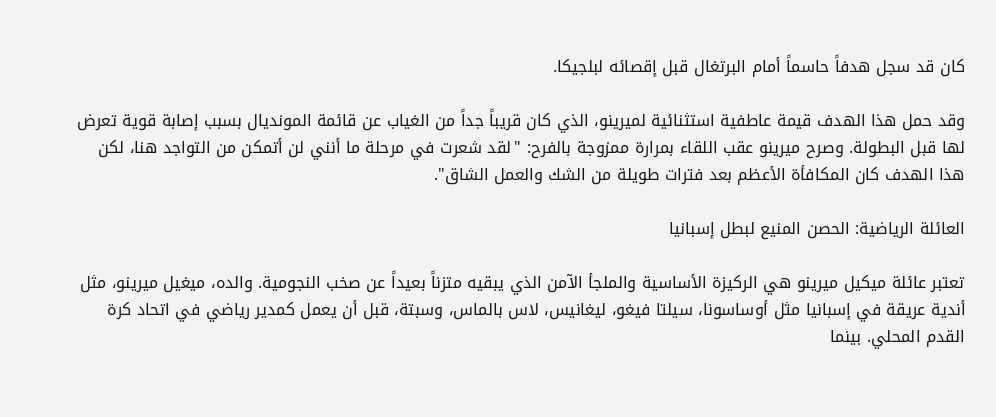كان قد سجل هدفاً حاسماً أمام البرتغال قبل إقصائه لبلجيكا.

وقد حمل هذا الهدف قيمة عاطفية استثنائية لميرينو، الذي كان قريباً جداً من الغياب عن قائمة المونديال بسبب إصابة قوية تعرض لها قبل البطولة. وصرح ميرينو عقب اللقاء بمرارة ممزوجة بالفرح: "لقد شعرت في مرحلة ما أنني لن أتمكن من التواجد هنا، لكن هذا الهدف كان المكافأة الأعظم بعد فترات طويلة من الشك والعمل الشاق".

العائلة الرياضية: الحصن المنيع لبطل إسبانيا

تعتبر عائلة ميكيل ميرينو هي الركيزة الأساسية والملجأ الآمن الذي يبقيه متزناً بعيداً عن صخب النجومية. والده، ميغيل ميرينو، مثل أندية عريقة في إسبانيا مثل أوساسونا، سيلتا فيغو، ليغانيس، لاس بالماس، وسبتة، قبل أن يعمل كمدير رياضي في اتحاد كرة القدم المحلي. بينما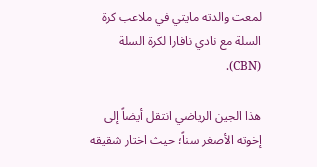لمعت والدته مايتي في ملاعب كرة السلة مع نادي نافارا لكرة السلة (CBN).

هذا الجين الرياضي انتقل أيضاً إلى إخوته الأصغر سناً؛ حيث اختار شقيقه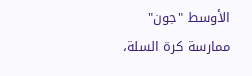الأوسط "جون" ممارسة كرة السلة،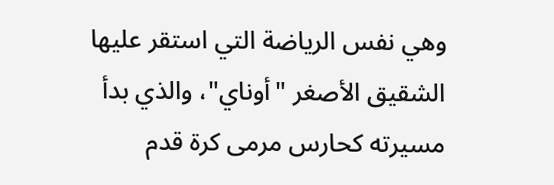وهي نفس الرياضة التي استقر عليها الشقيق الأصغر "أوناي"، والذي بدأ مسيرته كحارس مرمى كرة قدم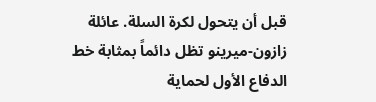قبل أن يتحول لكرة السلة. عائلة زازون-ميرينو تظل دائماً بمثابة خط الدفاع الأول لحماية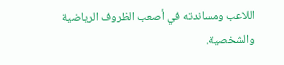اللاعب ومساندته في أصعب الظروف الرياضية والشخصية.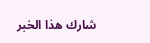شارك هذا الخبر